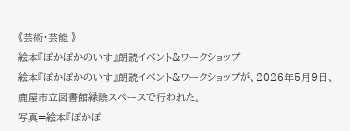《芸術・芸能 》
絵本『ぽかぽかのいす』朗読イベント&ワークショップ
絵本『ぽかぽかのいす』朗読イベント&ワークショップが、2026年5月9日、鹿屋市立図書館緑陰スペースで行われた。
写真=絵本『ぽかぽ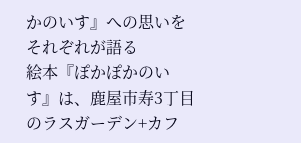かのいす』への思いをそれぞれが語る
絵本『ぽかぽかのいす』は、鹿屋市寿3丁目のラスガーデン+カフ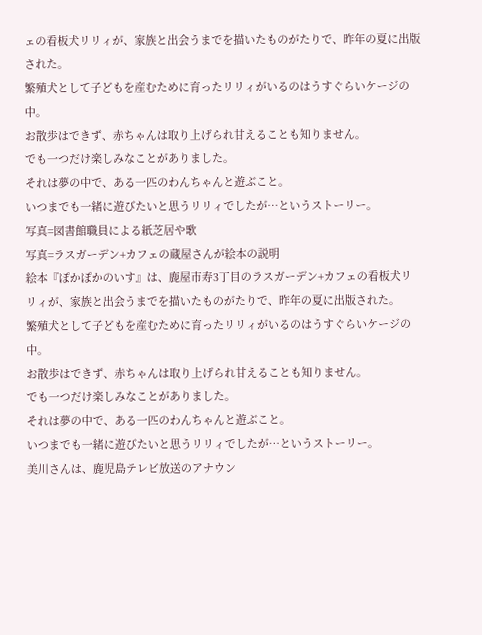ェの看板犬リリィが、家族と出会うまでを描いたものがたりで、昨年の夏に出版された。
繁殖犬として子どもを産むために育ったリリィがいるのはうすぐらいケージの中。
お散歩はできず、赤ちゃんは取り上げられ甘えることも知りません。
でも一つだけ楽しみなことがありました。
それは夢の中で、ある一匹のわんちゃんと遊ぶこと。
いつまでも一緒に遊びたいと思うリリィでしたが…というストーリー。
写真=図書館職員による紙芝居や歌
写真=ラスガーデン+カフェの蔵屋さんが絵本の説明
絵本『ぽかぽかのいす』は、鹿屋市寿3丁目のラスガーデン+カフェの看板犬リリィが、家族と出会うまでを描いたものがたりで、昨年の夏に出版された。
繁殖犬として子どもを産むために育ったリリィがいるのはうすぐらいケージの中。
お散歩はできず、赤ちゃんは取り上げられ甘えることも知りません。
でも一つだけ楽しみなことがありました。
それは夢の中で、ある一匹のわんちゃんと遊ぶこと。
いつまでも一緒に遊びたいと思うリリィでしたが…というストーリー。
美川さんは、鹿児島テレビ放送のアナウン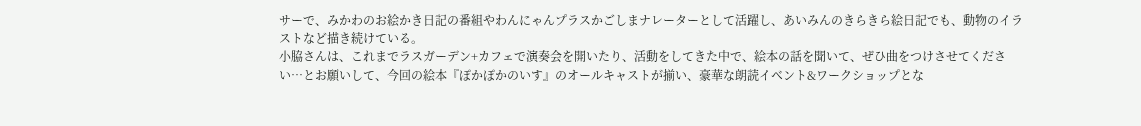サーで、みかわのお絵かき日記の番組やわんにゃんプラスかごしまナレーターとして活躍し、あいみんのきらきら絵日記でも、動物のイラストなど描き続けている。
小脇さんは、これまでラスガーデン+カフェで演奏会を開いたり、活動をしてきた中で、絵本の話を聞いて、ぜひ曲をつけさせてください…とお願いして、今回の絵本『ぽかぽかのいす』のオールキャストが揃い、豪華な朗読イベント&ワークショップとな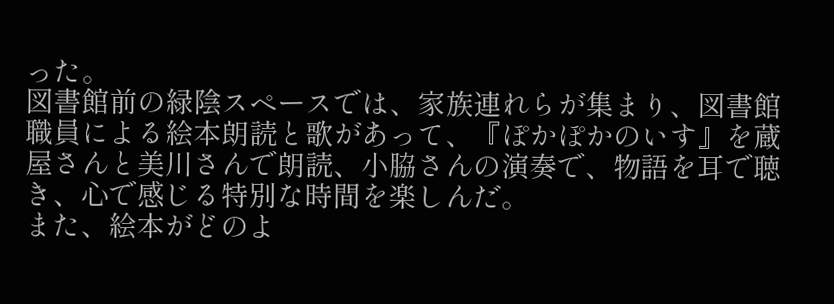った。
図書館前の緑陰スペースでは、家族連れらが集まり、図書館職員による絵本朗読と歌があって、『ぽかぽかのいす』を蔵屋さんと美川さんで朗読、小脇さんの演奏で、物語を耳で聴き、心で感じる特別な時間を楽しんだ。
また、絵本がどのよ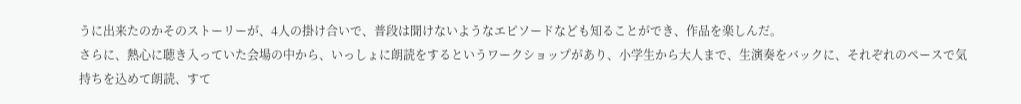うに出来たのかそのストーリーが、4人の掛け合いで、普段は聞けないようなエピソードなども知ることができ、作品を楽しんだ。
さらに、熱心に聴き入っていた会場の中から、いっしょに朗読をするというワークショップがあり、小学生から大人まで、生演奏をバックに、それぞれのペースで気持ちを込めて朗読、すて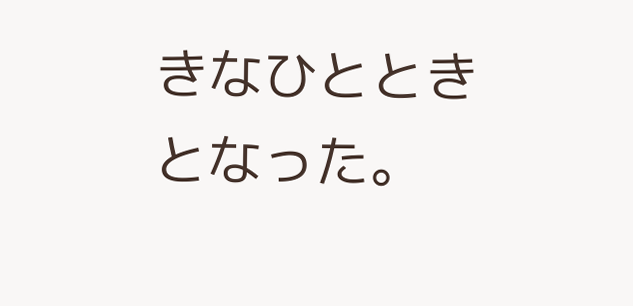きなひとときとなった。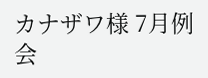カナザワ様 7月例会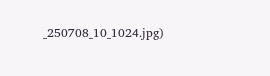_250708_10_1024.jpg)